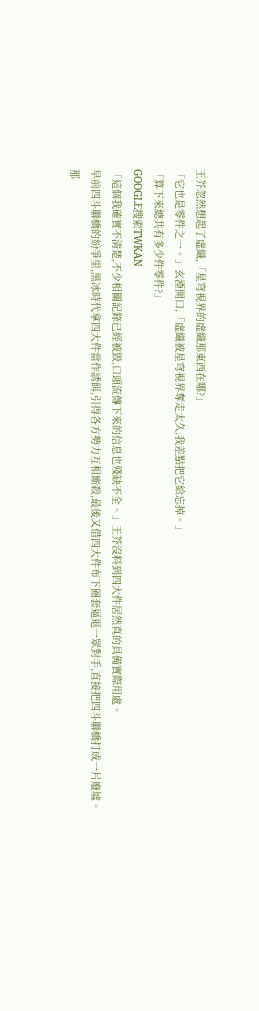王芥忽然想起了虛織,「星穹視界的虛織那東西在哪?」
「它也是零件之一。」玄湮開口,「虛織被星穹視界奪走太久,我差點把它給忘掉。」
「算下來總共有多少件零件?」
GOOGLE搜索TWKAN
「這個我確實不清楚,不少相關記錄已經被毀,口頭流傳下來的信息也殘缺不全。」王芥沒料到四大件居然真的具備實際用處。
早前四斗聯橋的紛爭里,黑冰時代拿四大件當作誘餌,引得各方勢力互相廝殺,最後又借四大件布下圈套逼退一眾對手,直接把四斗聯橋打成一片廢墟。
那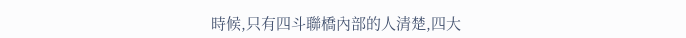時候,只有四斗聯橋內部的人清楚,四大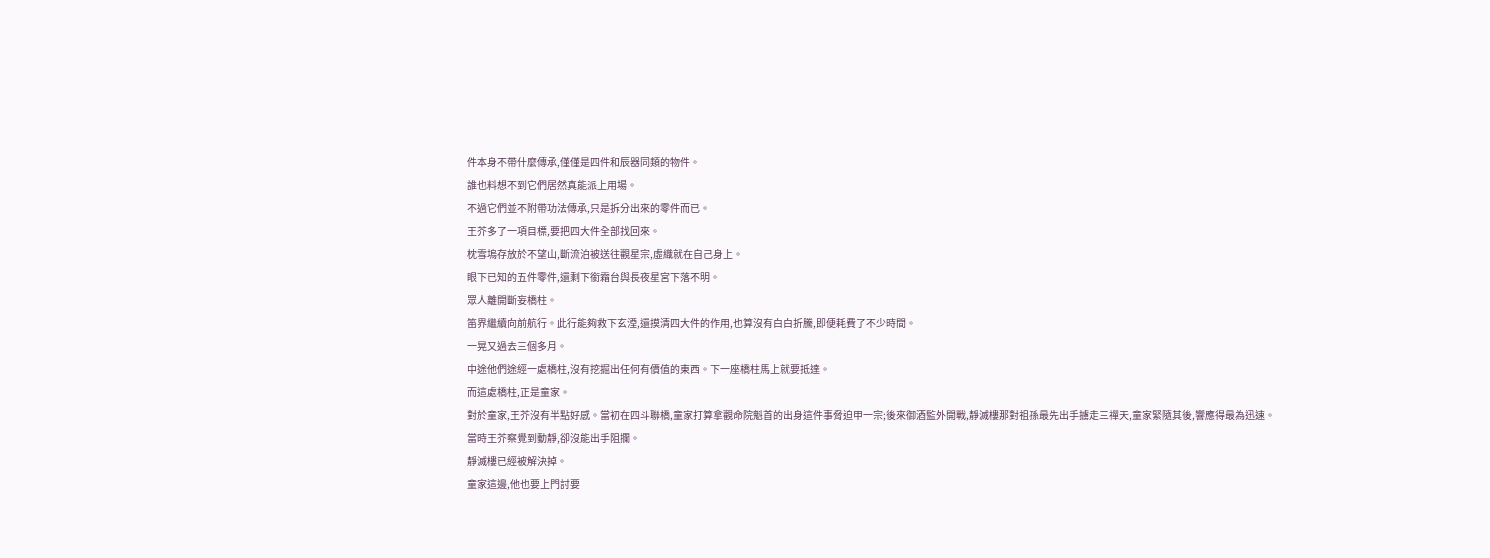件本身不帶什麼傳承,僅僅是四件和辰器同類的物件。
誰也料想不到它們居然真能派上用場。
不過它們並不附帶功法傳承,只是拆分出來的零件而已。
王芥多了一項目標,要把四大件全部找回來。
枕雪塢存放於不望山,斷流泊被送往觀星宗,虛織就在自己身上。
眼下已知的五件零件,還剩下銜霜台與長夜星宮下落不明。
眾人離開斷妄橋柱。
笛界繼續向前航行。此行能夠救下玄湮,還摸清四大件的作用,也算沒有白白折騰,即便耗費了不少時間。
一晃又過去三個多月。
中途他們途經一處橋柱,沒有挖掘出任何有價值的東西。下一座橋柱馬上就要抵達。
而這處橋柱,正是童家。
對於童家,王芥沒有半點好感。當初在四斗聯橋,童家打算拿觀命院魁首的出身這件事脅迫甲一宗;後來御酒監外開戰,靜滅樓那對祖孫最先出手擄走三禪天,童家緊隨其後,響應得最為迅速。
當時王芥察覺到動靜,卻沒能出手阻攔。
靜滅樓已經被解決掉。
童家這邊,他也要上門討要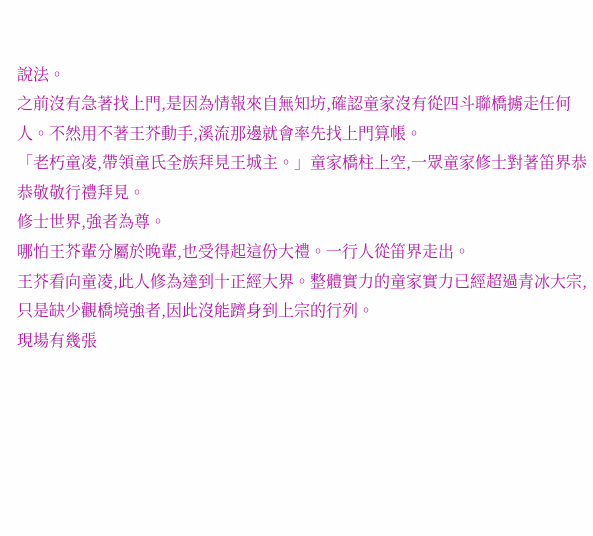說法。
之前沒有急著找上門,是因為情報來自無知坊,確認童家沒有從四斗聯橋擄走任何人。不然用不著王芥動手,溪流那邊就會率先找上門算帳。
「老朽童凌,帶領童氏全族拜見王城主。」童家橋柱上空,一眾童家修士對著笛界恭恭敬敬行禮拜見。
修士世界,強者為尊。
哪怕王芥輩分屬於晚輩,也受得起這份大禮。一行人從笛界走出。
王芥看向童凌,此人修為達到十正經大界。整體實力的童家實力已經超過青冰大宗,只是缺少觀橋境強者,因此沒能躋身到上宗的行列。
現場有幾張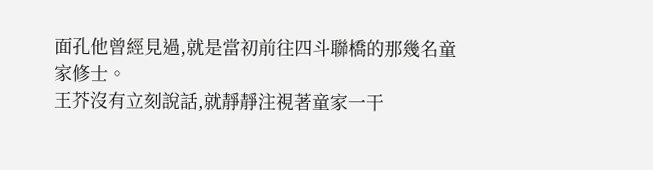面孔他曾經見過,就是當初前往四斗聯橋的那幾名童家修士。
王芥沒有立刻說話,就靜靜注視著童家一干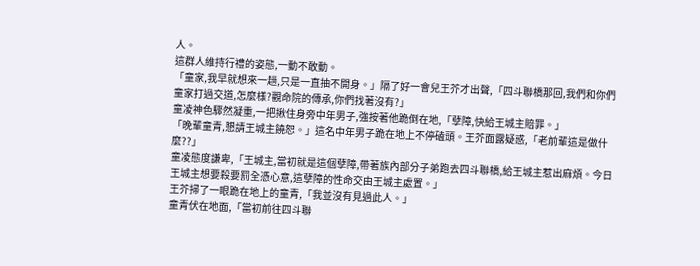人。
這群人維持行禮的姿態,一動不敢動。
「童家,我早就想來一趟,只是一直抽不開身。」隔了好一會兒王芥才出聲,「四斗聯橋那回,我們和你們童家打過交道,怎麼樣?觀命院的傳承,你們找著沒有?」
童凌神色驟然凝重,一把揪住身旁中年男子,強按著他跪倒在地,「孽障,快給王城主賠罪。」
「晚輩童青,懇請王城主饒恕。」這名中年男子跪在地上不停磕頭。王芥面露疑惑,「老前輩這是做什麼??」
童凌態度謙卑,「王城主,當初就是這個孽障,帶著族內部分子弟跑去四斗聯橋,給王城主惹出麻煩。今日王城主想要殺要罰全憑心意,這孽障的性命交由王城主處置。」
王芥掃了一眼跪在地上的童青,「我並沒有見過此人。」
童青伏在地面,「當初前往四斗聯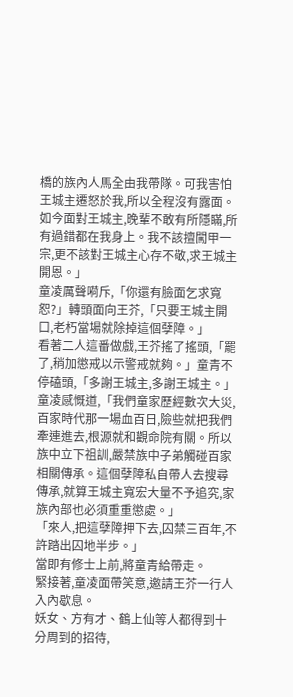橋的族內人馬全由我帶隊。可我害怕王城主遷怒於我,所以全程沒有露面。如今面對王城主,晚輩不敢有所隱瞞,所有過錯都在我身上。我不該擅闖甲一宗,更不該對王城主心存不敬,求王城主開恩。」
童凌厲聲嗬斥,「你還有臉面乞求寬恕?」轉頭面向王芥,「只要王城主開口,老朽當場就除掉這個孽障。」
看著二人這番做戲,王芥搖了搖頭,「罷了,稍加懲戒以示警戒就夠。」童青不停磕頭,「多謝王城主,多謝王城主。」
童凌感慨道,「我們童家歷經數次大災,百家時代那一場血百日,險些就把我們牽連進去,根源就和觀命院有關。所以族中立下祖訓,嚴禁族中子弟觸碰百家相關傳承。這個孽障私自帶人去搜尋傳承,就算王城主寬宏大量不予追究,家族內部也必須重重懲處。」
「來人,把這孽障押下去,囚禁三百年,不許踏出囚地半步。」
當即有修士上前,將童青給帶走。
緊接著,童凌面帶笑意,邀請王芥一行人入內歇息。
妖女、方有才、鶴上仙等人都得到十分周到的招待,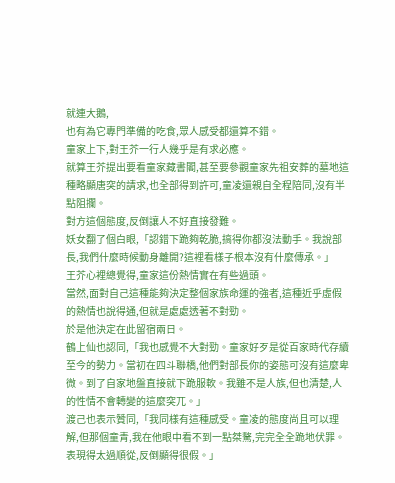就連大鵝,
也有為它專門準備的吃食,眾人感受都還算不錯。
童家上下,對王芥一行人幾乎是有求必應。
就算王芥提出要看童家藏書閣,甚至要參觀童家先祖安葬的墓地這種略顯唐突的請求,也全部得到許可,童凌還親自全程陪同,沒有半點阻攔。
對方這個態度,反倒讓人不好直接發難。
妖女翻了個白眼,「認錯下跪夠乾脆,搞得你都沒法動手。我說部長,我們什麼時候動身離開?這裡看樣子根本沒有什麼傳承。」
王芥心裡總覺得,童家這份熱情實在有些過頭。
當然,面對自己這種能夠決定整個家族命運的強者,這種近乎虛假的熱情也說得通,但就是處處透著不對勁。
於是他決定在此留宿兩日。
鶴上仙也認同,「我也感覺不大對勁。童家好歹是從百家時代存續至今的勢力。當初在四斗聯橋,他們對部長你的姿態可沒有這麼卑微。到了自家地盤直接就下跪服軟。我雖不是人族,但也清楚,人的性情不會轉變的這麼突兀。」
渡己也表示贊同,「我同樣有這種感受。童凌的態度尚且可以理解,但那個童青,我在他眼中看不到一點桀驁,完完全全跪地伏罪。表現得太過順從,反倒顯得很假。」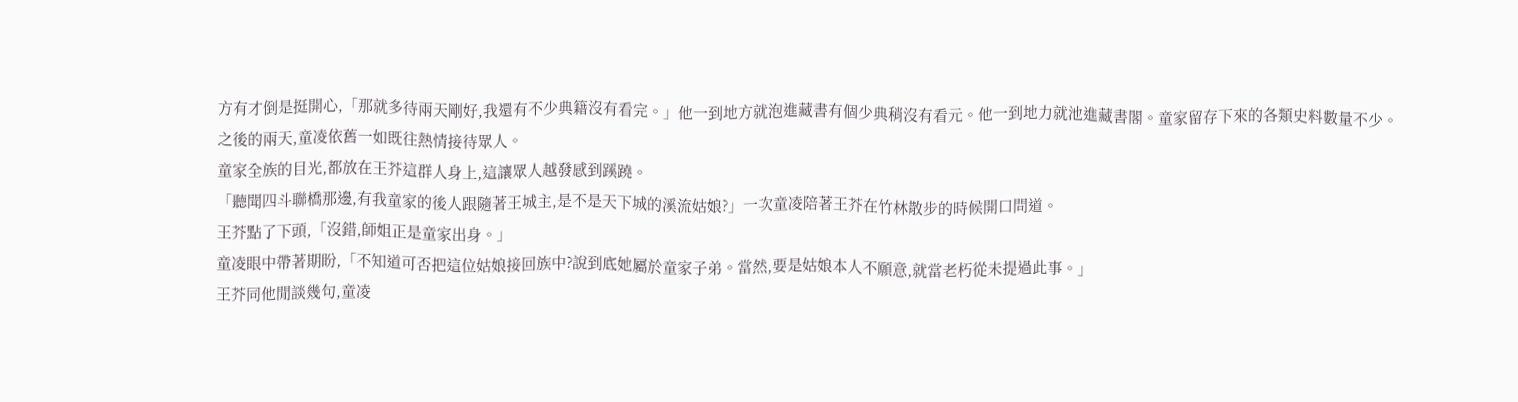方有才倒是挺開心,「那就多待兩天剛好,我還有不少典籍沒有看完。」他一到地方就泡進藏書有個少典稍沒有看元。他一到地力就池進藏書閣。童家留存下來的各類史料數量不少。
之後的兩天,童凌依舊一如既往熱情接待眾人。
童家全族的目光,都放在王芥這群人身上,這讓眾人越發感到蹊蹺。
「聽聞四斗聯橋那邊,有我童家的後人跟隨著王城主,是不是天下城的溪流姑娘?」一次童凌陪著王芥在竹林散步的時候開口問道。
王芥點了下頭,「沒錯,師姐正是童家出身。」
童凌眼中帶著期盼,「不知道可否把這位姑娘接回族中?說到底她屬於童家子弟。當然,要是姑娘本人不願意,就當老朽從未提過此事。」
王芥同他閒談幾句,童凌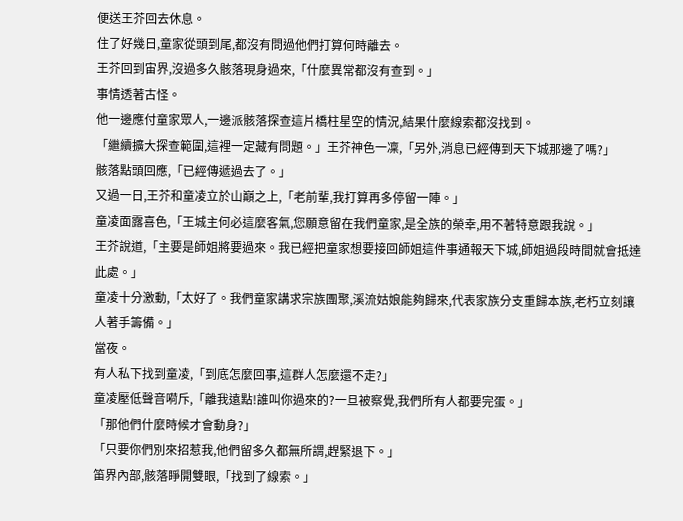便送王芥回去休息。
住了好幾日,童家從頭到尾,都沒有問過他們打算何時離去。
王芥回到宙界,沒過多久骸落現身過來,「什麼異常都沒有查到。」
事情透著古怪。
他一邊應付童家眾人,一邊派骸落探查這片橋柱星空的情況,結果什麼線索都沒找到。
「繼續擴大探查範圍,這裡一定藏有問題。」王芥神色一凜,「另外,消息已經傳到天下城那邊了嗎?」
骸落點頭回應,「已經傳遞過去了。」
又過一日,王芥和童凌立於山巔之上,「老前輩,我打算再多停留一陣。」
童凌面露喜色,「王城主何必這麼客氣,您願意留在我們童家,是全族的榮幸,用不著特意跟我說。」
王芥說道,「主要是師姐將要過來。我已經把童家想要接回師姐這件事通報天下城,師姐過段時間就會抵達此處。」
童凌十分激動,「太好了。我們童家講求宗族團聚,溪流姑娘能夠歸來,代表家族分支重歸本族,老朽立刻讓人著手籌備。」
當夜。
有人私下找到童凌,「到底怎麼回事,這群人怎麼還不走?」
童凌壓低聲音嗬斥,「離我遠點!誰叫你過來的?一旦被察覺,我們所有人都要完蛋。」
「那他們什麼時候才會動身?」
「只要你們別來招惹我,他們留多久都無所謂,趕緊退下。」
笛界內部,骸落睜開雙眼,「找到了線索。」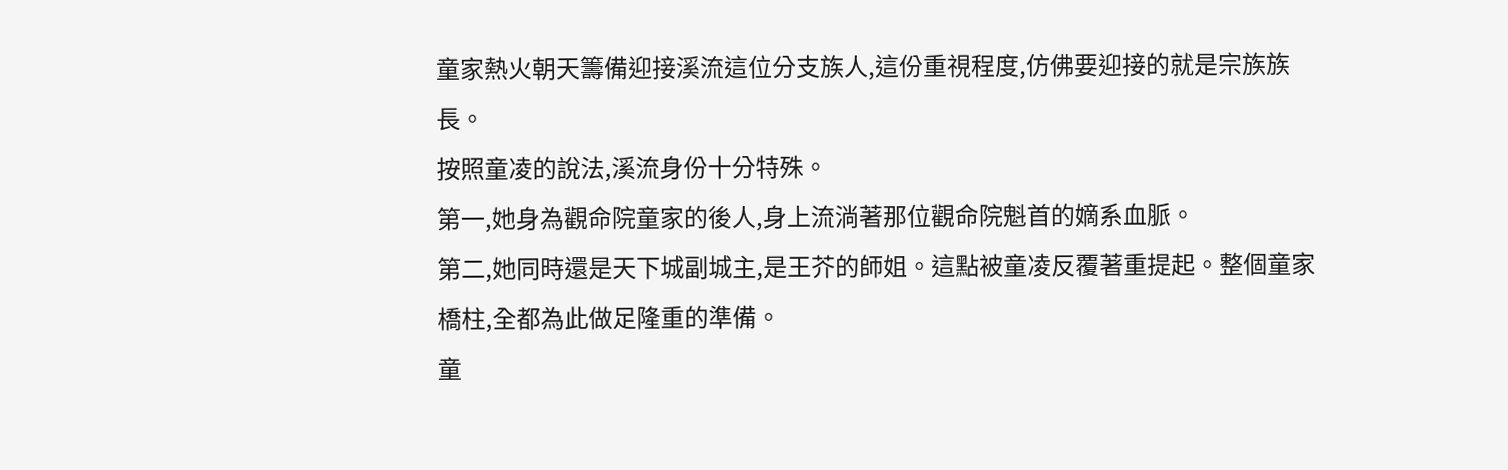童家熱火朝天籌備迎接溪流這位分支族人,這份重視程度,仿佛要迎接的就是宗族族長。
按照童凌的說法,溪流身份十分特殊。
第一,她身為觀命院童家的後人,身上流淌著那位觀命院魁首的嫡系血脈。
第二,她同時還是天下城副城主,是王芥的師姐。這點被童凌反覆著重提起。整個童家橋柱,全都為此做足隆重的準備。
童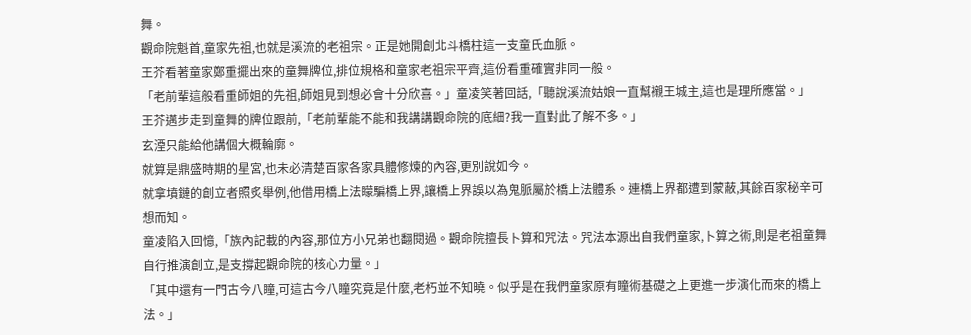舞。
觀命院魁首,童家先祖,也就是溪流的老祖宗。正是她開創北斗橋柱這一支童氏血脈。
王芥看著童家鄭重擺出來的童舞牌位,排位規格和童家老祖宗平齊,這份看重確實非同一般。
「老前輩這般看重師姐的先祖,師姐見到想必會十分欣喜。」童凌笑著回話,「聽說溪流姑娘一直幫襯王城主,這也是理所應當。」
王芥邁步走到童舞的牌位跟前,「老前輩能不能和我講講觀命院的底細?我一直對此了解不多。」
玄湮只能給他講個大概輪廓。
就算是鼎盛時期的星宮,也未必清楚百家各家具體修煉的內容,更別說如今。
就拿墳鏈的創立者照炙舉例,他借用橋上法矇騙橋上界,讓橋上界誤以為鬼脈屬於橋上法體系。連橋上界都遭到蒙蔽,其餘百家秘辛可想而知。
童凌陷入回憶,「族內記載的內容,那位方小兄弟也翻閱過。觀命院擅長卜算和咒法。咒法本源出自我們童家,卜算之術,則是老祖童舞自行推演創立,是支撐起觀命院的核心力量。」
「其中還有一門古今八瞳,可這古今八瞳究竟是什麼,老朽並不知曉。似乎是在我們童家原有瞳術基礎之上更進一步演化而來的橋上法。」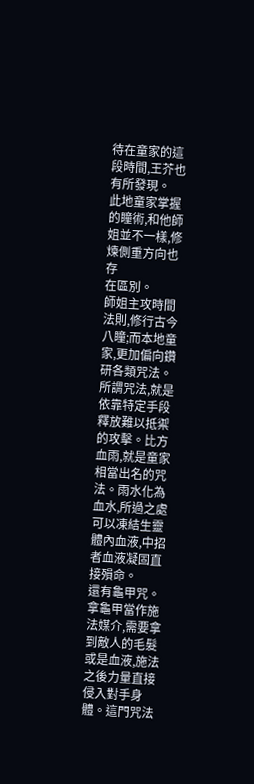待在童家的這段時間,王芥也有所發現。
此地童家掌握的瞳術,和他師姐並不一樣,修煉側重方向也存
在區別。
師姐主攻時間法則,修行古今八瞳;而本地童家,更加偏向鑽研各類咒法。
所謂咒法,就是依靠特定手段釋放難以抵禦的攻擊。比方血雨,就是童家相當出名的咒法。雨水化為血水,所過之處可以凍結生靈體內血液,中招者血液凝固直接殞命。
還有龜甲咒。
拿龜甲當作施法媒介,需要拿到敵人的毛髮或是血液,施法之後力量直接侵入對手身體。這門咒法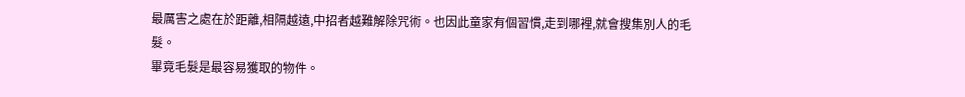最厲害之處在於距離,相隔越遠,中招者越難解除咒術。也因此童家有個習慣,走到哪裡,就會搜集別人的毛髮。
畢竟毛髮是最容易獲取的物件。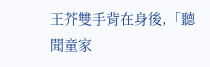王芥雙手背在身後,「聽聞童家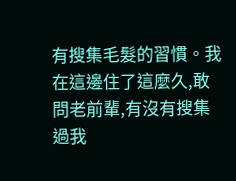有搜集毛髮的習慣。我在這邊住了這麼久,敢問老前輩,有沒有搜集過我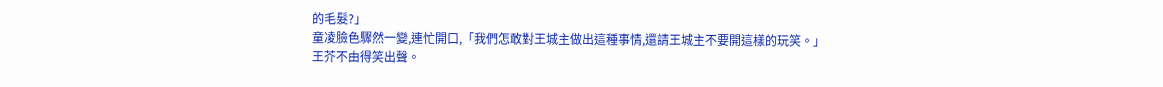的毛髮?」
童凌臉色驟然一變,連忙開口,「我們怎敢對王城主做出這種事情,還請王城主不要開這樣的玩笑。」
王芥不由得笑出聲。